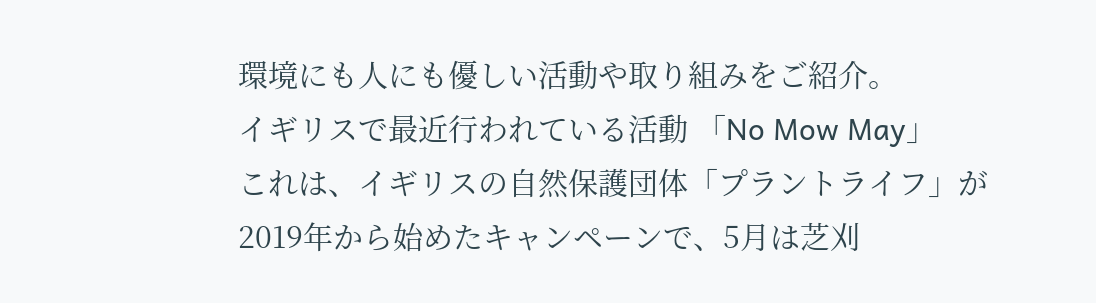環境にも人にも優しい活動や取り組みをご紹介。
イギリスで最近行われている活動 「No Mow May」
これは、イギリスの自然保護団体「プラントライフ」が
2019年から始めたキャンペーンで、5月は芝刈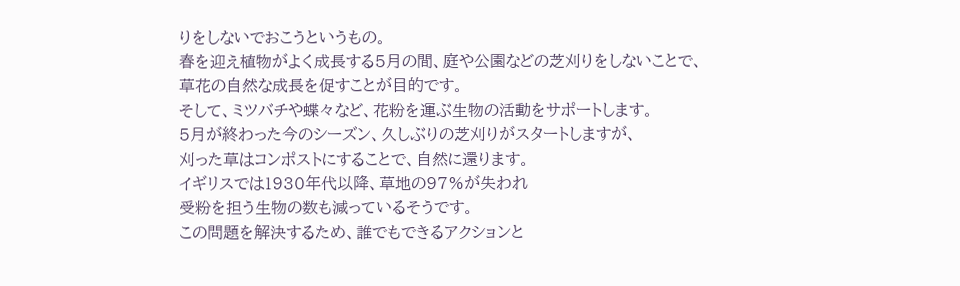りをしないでおこうというもの。
春を迎え植物がよく成長する5月の間、庭や公園などの芝刈りをしないことで、
草花の自然な成長を促すことが目的です。
そして、ミツバチや蝶々など、花粉を運ぶ生物の活動をサポートします。
5月が終わった今のシーズン、久しぶりの芝刈りがスタートしますが、
刈った草はコンポストにすることで、自然に還ります。
イギリスでは1930年代以降、草地の97%が失われ
受粉を担う生物の数も減っているそうです。
この問題を解決するため、誰でもできるアクションと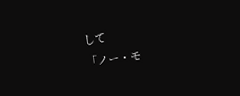して
「ノー・モ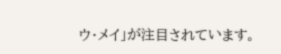ウ・メイ」が注目されています。